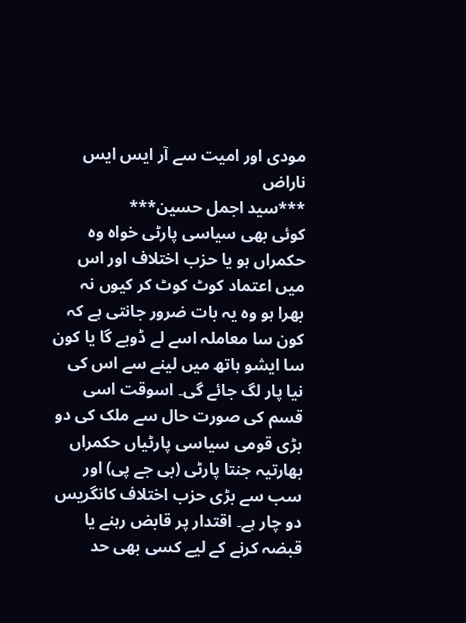مودی اور امیت سے آر ایس ایس ناراض
***سید اجمل حسین***
کوئی بھی سیاسی پارٹی خواہ وہ حکمراں ہو یا حزب اختلاف اور اس میں اعتماد کوٹ کوٹ کر کیوں نہ بھرا ہو وہ یہ بات ضرور جانتی ہے کہ کون سا معاملہ اسے لے ڈوبے گا یا کون سا ایشو ہاتھ میں لینے سے اس کی نیا پار لگ جائے گی۔ اسوقت اسی قسم کی صورت حال سے ملک کی دو بڑی قومی سیاسی پارٹیاں حکمراں بھارتیہ جنتا پارٹی (بی جے پی) اور سب سے بڑی حزب اختلاف کانگریس دو چار ہے۔ اقتدار پر قابض رہنے یا قبضہ کرنے کے لیے کسی بھی حد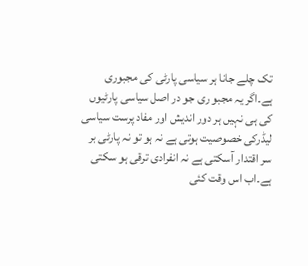تک چلے جانا ہر سیاسی پارٹی کی مجبوری ہے۔اگر یہ مجبو ری جو در اصل سیاسی پارٹیوں کی ہی نہیں ہر دور اندیش اور مفاد پرست سیاسی لیڈرکی خصوصیت ہوتی ہے نہ ہو تو نہ پارٹی بر سر اقتدار آسکتی ہے نہ انفرادی ترقی ہو سکتی ہے۔اب اس وقت کئی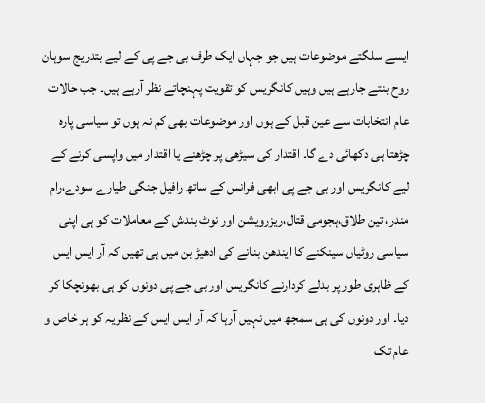ایسے سلگتے موضوعات ہیں جو جہاں ایک طرف بی جے پی کے لیے بتدریج سوہان روح بنتے جارہے ہیں وہیں کانگریس کو تقویت پہنچاتے نظر آرہے ہیں۔ جب حالات عام انتخابات سے عین قبل کے ہوں اور موضوعات بھی کم نہ ہوں تو سیاسی پارہ چڑھتا ہی دکھائی دے گا۔ اقتدار کی سیڑھی پر چڑھنے یا اقتدار میں واپسی کرنے کے لیے کانگریس اور بی جے پی ابھی فرانس کے ساتھ رافیل جنگی طیارے سودے،رام مندر، تین طلاق،ہجومی قتال،ریزرویشن اور نوٹ بندش کے معاملات کو ہی اپنی سیاسی روٹیاں سینکنے کا ایندھن بنانے کی ادھیڑ بن میں ہی تھیں کہ آر ایس ایس کے ظاہری طور پر بدلے کردارنے کانگریس اور بی جے پی دونوں کو ہی بھونچکا کر دیا۔ اور دونوں کی ہی سمجھ میں نہیں آرہا کہ آر ایس ایس کے نظریہ کو ہر خاص و عام تک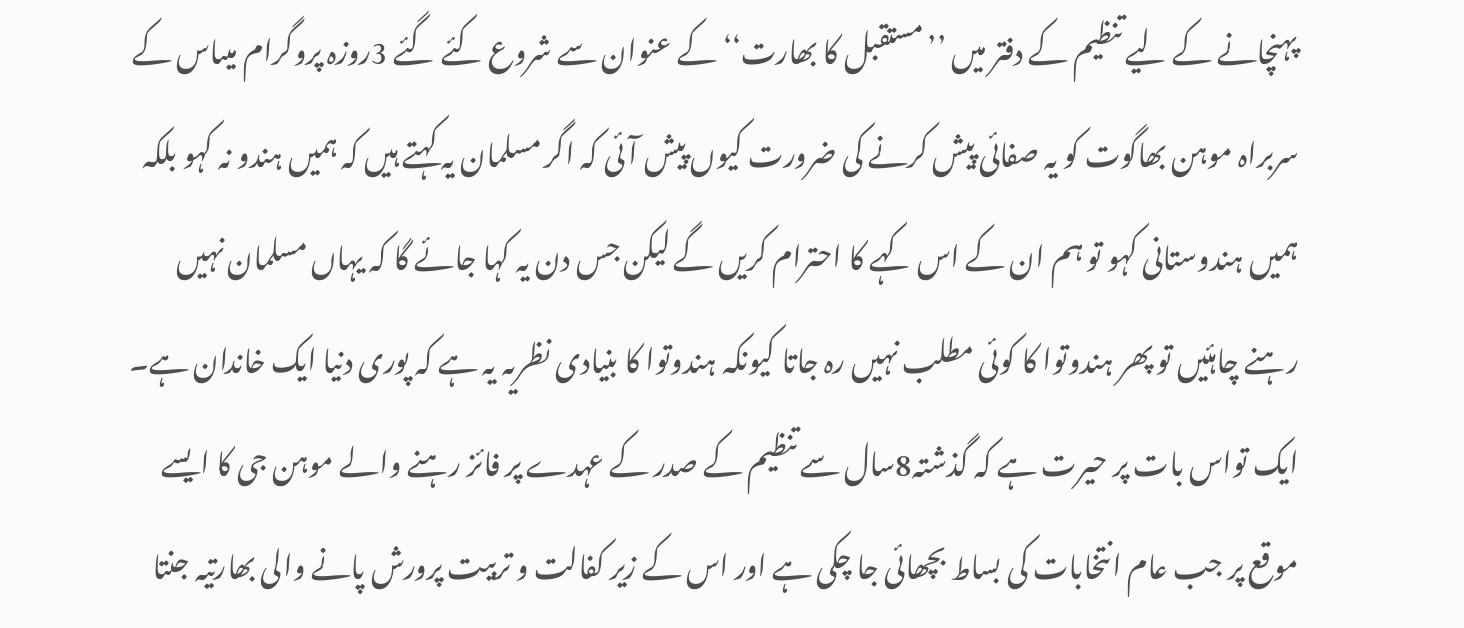پہنچانے کے لیے تنظیم کے دفتر میں ’’مستقبل کا بھارت‘‘ کے عنوان سے شروع کئے گئے 3روزہ پروگرام میںاس کے سربراہ موہن بھاگوت کو یہ صفائی پیش کرنے کی ضرورت کیوں پیش آئی کہ اگر مسلمان یہ کہتے ہیں کہ ہمیں ہندو نہ کہو بلکہ ہمیں ہندوستانی کہو تو ہم ان کے اس کہے کا احترام کریں گے لیکن جس دن یہ کہا جائے گا کہ یہاں مسلمان نہیں رہنے چاہئیں تو پھر ہندوتوا کا کوئی مطلب نہیں رہ جاتا کیونکہ ہندوتوا کا بنیادی نظریہ یہ ہے کہ پوری دنیا ایک خاندان ہے۔
ایک تواس بات پر حیرت ہے کہ گذشتہ8سال سے تنظیم کے صدر کے عہدے پر فائز رہنے والے موہن جی کا ایسے موقع پر جب عام انتخابات کی بساط بچھائی جا چکی ہے اور اس کے زیر کفالت و تربیت پرورش پانے والی بھارتیہ جنتا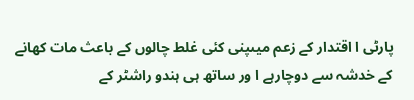پارٹی ا اقتدار کے زعم میںپنی کئی غلط چالوں کے باعث مات کھانے کے خدشہ سے دوچارہے ا ور ساتھ ہی ہندو راشٹر کے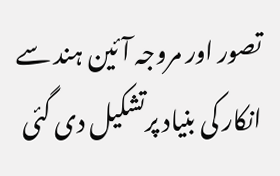تصور اور مروجہ آئین ہند سے انکار کی بنیاد پرتشکیل دی گئی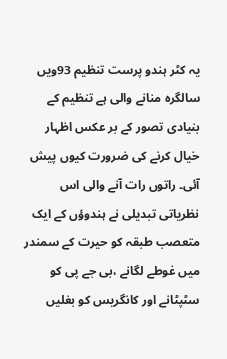یہ کٹر ہندو پرست تنظیم 93ویں سالگرہ منانے والی ہے تنظیم کے بنیادی تصور کے بر عکس اظہار خیال کرنے کی ضرورت کیوں پیش آئی۔ راتوں رات آنے والی اس نظریاتی تبدیلی نے ہندوؤں کے ایک متعصب طبقہ کو حیرت کے سمندر میں غوطے لگانے ،بی جے پی کو سٹپٹانے اور کانگریس کو بغلیں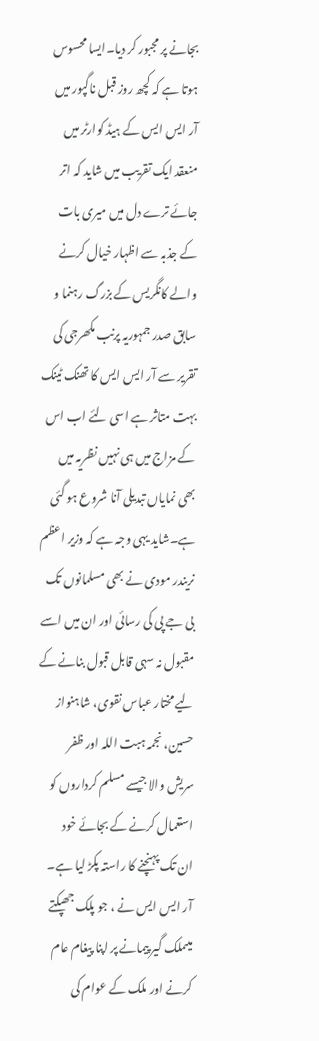بجانے پر مجبور کر دیا۔ایسا محسوس ہوتا ہے کہ کچھ روز قبل ناگپور میں آر ایس ایس کے ہیڈ کوارٹر میں منعقد ایک تقریب میں شاید کہ اتر جائے ترے دل میں میری بات کے جذبہ سے اظہار خیال کرنے والے کانگریس کے بزرگ رہنما و سابق صدر جمہوریہ پرنب مکھرجی کی تقریر سے آر ایس ایس کا تھنک ٹینک بہت متاثر ہے اسی لئے اب اس کے مزاج میں ہی نہیں نظریہ میں بھی نمایاں تبدیلی آنا شروع ہو گئی ہے۔شاید یہی وجہ ہے کہ وزیر اعظم نریندر مودی نے بھی مسلمانوں تک بی جے پی کی رسائی اور ان میں اسے مقبول نہ سہی قابل قبول بنانے کے لیے مختار عباس نقوی، شاہنواز حسین، نجمہ ہبت اللہ اور ظفر سریش والا جیسے مسلم کرداروں کو استعمال کرنے کے بجائے خود
ان تک پہنچنے کا راستہ پکڑ لیا ہے۔ آر ایس ایس نے ، جو پلک جھپکتے میںملک گیر پیمانے پر اپنا پیغام عام کرنے اور ملک کے عوام کی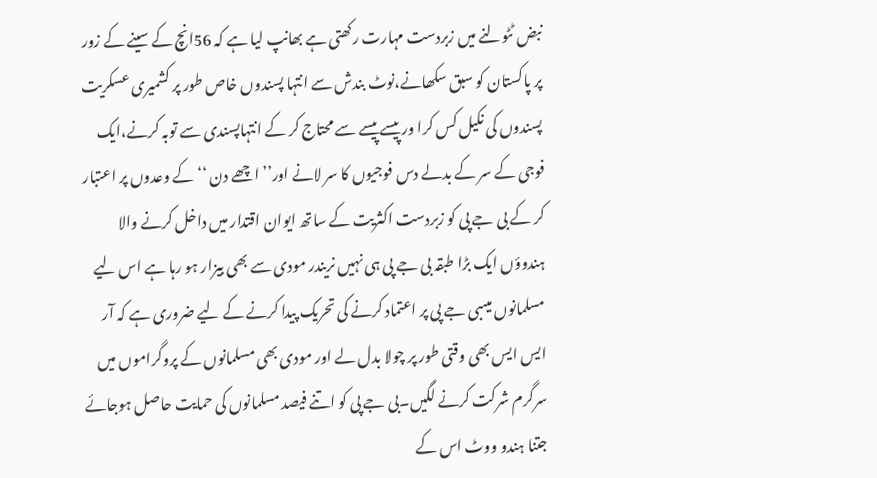نبض ٹٹولنے میں زبردست مہارت رکھتی ہے بھانپ لیا ہے کہ 56انچ کے سینے کے زور پر پاکستان کو سبق سکھانے،نوٹ بندش سے انتہا پسندوں خاص طور پر کشمیری عسکریت پسندوں کی نکیل کس کرا ور پیسے پیسے سے محتاج کر کے انتہاپسندی سے توبہ کرنے،ایک فوجی کے سر کے بدلے دس فوجیوں کا سر لانے اور’’اچھے دن ‘‘کے وعدوں پر اعتبار کر کے بی جے پی کو زبردست اکثریت کے ساتھ ایوان اقتدار میں داخل کرنے والا ہندوؤں ایک بڑا طبقہ بی جے پی ہی نہیں نریندر مودی سے بھی بیزار ہو رہا ہے اس لیے مسلمانوں میںبی جے پی پر اعتماد کرنے کی تحریک پیدا کرنے کے لیے ضروری ہے کہ آر ایس ایس بھی وقتی طور پر چولا بدل لے اور مودی بھی مسلمانوں کے پروگراموں میں سرگرم شرکت کرنے لگیں۔بی جے پی کو اتنے فیصد مسلمانوں کی حمایت حاصل ہوجائے جتنا ہندو ووٹ اس کے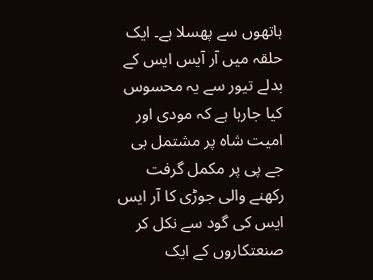ہاتھوں سے پھسلا ہے۔ ایک حلقہ میں آر آیس ایس کے بدلے تیور سے یہ محسوس کیا جارہا ہے کہ مودی اور امیت شاہ پر مشتمل بی جے پی پر مکمل گرفت رکھنے والی جوڑی کا آر ایس ایس کی گود سے نکل کر صنعتکاروں کے ایک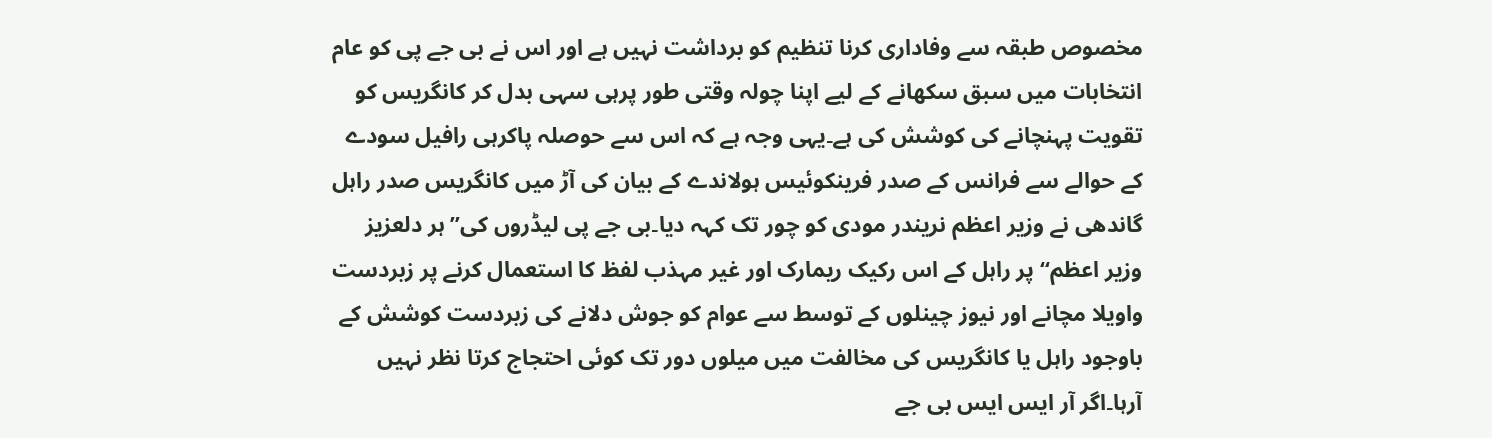مخصوص طبقہ سے وفاداری کرنا تنظیم کو برداشت نہیں ہے اور اس نے بی جے پی کو عام انتخابات میں سبق سکھانے کے لیے اپنا چولہ وقتی طور پرہی سہی بدل کر کانگریس کو تقویت پہنچانے کی کوشش کی ہے۔یہی وجہ ہے کہ اس سے حوصلہ پاکرہی رافیل سودے کے حوالے سے فرانس کے صدر فرینکوئیس ہولاندے کے بیان کی آڑ میں کانگریس صدر راہل گاندھی نے وزیر اعظم نریندر مودی کو چور تک کہہ دیا۔بی جے پی لیڈروں کی’’ ہر دلعزیز وزیر اعظم‘‘ پر راہل کے اس رکیک ریمارک اور غیر مہذب لفظ کا استعمال کرنے پر زبردست واویلا مچانے اور نیوز چینلوں کے توسط سے عوام کو جوش دلانے کی زبردست کوشش کے باوجود راہل یا کانگریس کی مخالفت میں میلوں دور تک کوئی احتجاج کرتا نظر نہیں آرہا۔اگر آر ایس ایس بی جے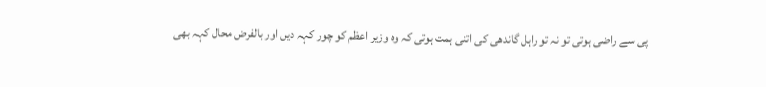پی سے راضی ہوتی تو نہ تو راہل گاندھی کی اتنی ہمت ہوتی کہ وہ وزیر اعظم کو چور کہہ دیں اور بالفرض محال کہہ بھی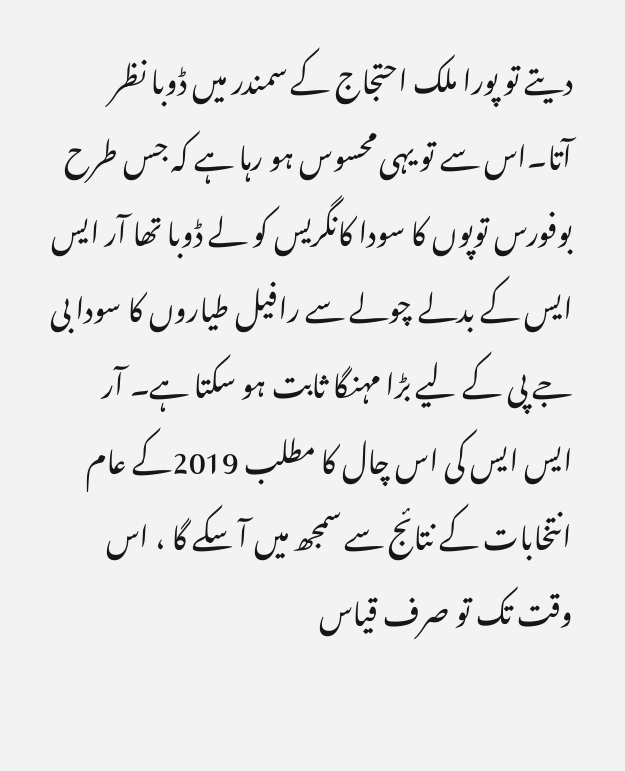دیتے تو پورا ملک احتجاج کے سمندر میں ڈوبا نظر آتا۔اس سے تو یہی محسوس ہو رہا ہے کہ جس طرح بوفورس توپوں کا سودا کانگریس کو لے ڈوبا تھا آر ایس ایس کے بدلے چولے سے رافیل طیاروں کا سودا بی جے پی کے لیے بڑا مہنگا ثابت ہو سکتا ہے۔ آر ایس ایس کی اس چال کا مطلب 2019کے عام انتخابات کے نتائج سے سمجھ میں آ سکے گا ، اس وقت تک تو صرف قیاس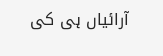آرائیاں ہی کی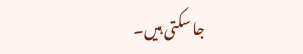جا سکتی ہیں۔